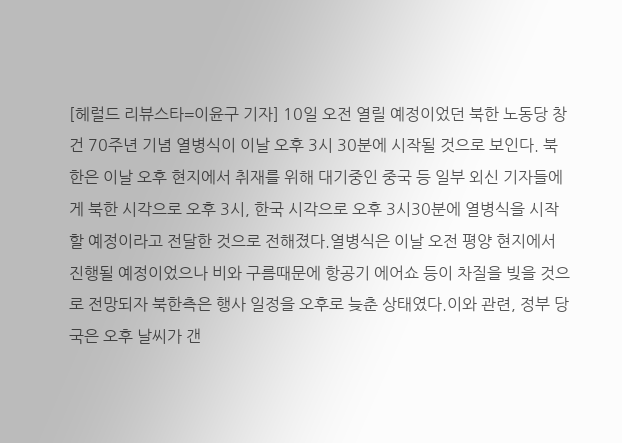[헤럴드 리뷰스타=이윤구 기자] 10일 오전 열릴 예정이었던 북한 노동당 창건 70주년 기념 열병식이 이날 오후 3시 30분에 시작될 것으로 보인다. 북한은 이날 오후 현지에서 취재를 위해 대기중인 중국 등 일부 외신 기자들에게 북한 시각으로 오후 3시, 한국 시각으로 오후 3시30분에 열병식을 시작할 예정이라고 전달한 것으로 전해졌다.열병식은 이날 오전 평양 현지에서 진행될 예정이었으나 비와 구름때문에 항공기 에어쇼 등이 차질을 빚을 것으로 전망되자 북한측은 행사 일정을 오후로 늦춘 상태였다.이와 관련, 정부 당국은 오후 날씨가 갠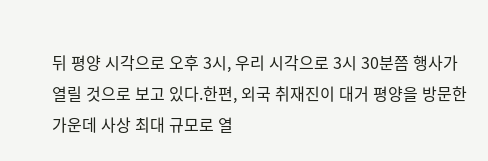뒤 평양 시각으로 오후 3시, 우리 시각으로 3시 30분쯤 행사가 열릴 것으로 보고 있다.한편, 외국 취재진이 대거 평양을 방문한 가운데 사상 최대 규모로 열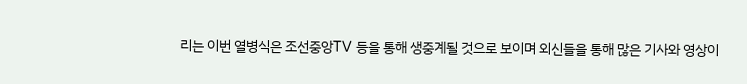리는 이번 열병식은 조선중앙TV 등을 통해 생중계될 것으로 보이며 외신들을 통해 많은 기사와 영상이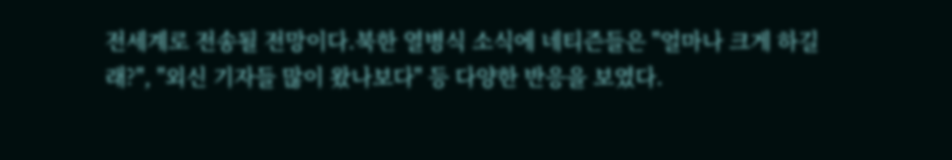전세계로 전송될 전망이다.북한 열병식 소식에 네티즌들은 "얼마나 크게 하길래?", "외신 기자들 많이 왔나보다" 등 다양한 반응을 보였다.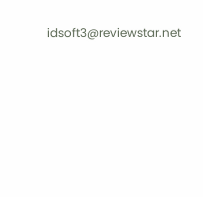idsoft3@reviewstar.net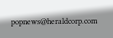popnews@heraldcorp.com